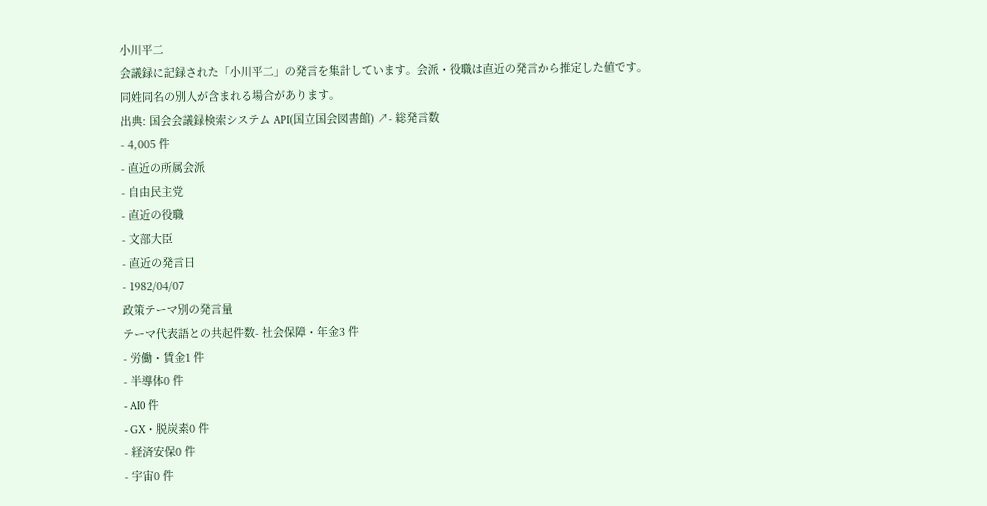小川平二
会議録に記録された「小川平二」の発言を集計しています。会派・役職は直近の発言から推定した値です。同姓同名の別人が含まれる場合があります。
出典: 国会会議録検索システム API(国立国会図書館) ↗- 総発言数
- 4,005 件
- 直近の所属会派
- 自由民主党
- 直近の役職
- 文部大臣
- 直近の発言日
- 1982/04/07
政策テーマ別の発言量
テーマ代表語との共起件数- 社会保障・年金3 件
- 労働・賃金1 件
- 半導体0 件
- AI0 件
- GX・脱炭素0 件
- 経済安保0 件
- 宇宙0 件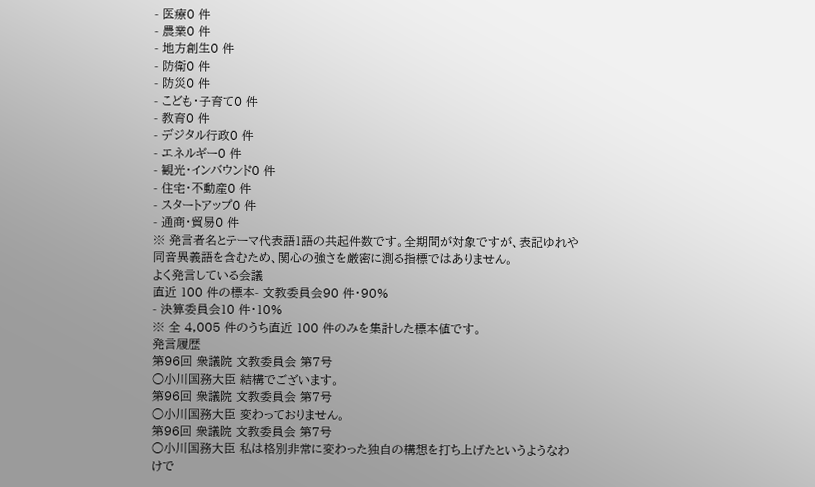- 医療0 件
- 農業0 件
- 地方創生0 件
- 防衛0 件
- 防災0 件
- こども・子育て0 件
- 教育0 件
- デジタル行政0 件
- エネルギー0 件
- 観光・インバウンド0 件
- 住宅・不動産0 件
- スタートアップ0 件
- 通商・貿易0 件
※ 発言者名とテーマ代表語1語の共起件数です。全期間が対象ですが、表記ゆれや 同音異義語を含むため、関心の強さを厳密に測る指標ではありません。
よく発言している会議
直近 100 件の標本- 文教委員会90 件・90%
- 決算委員会10 件・10%
※ 全 4,005 件のうち直近 100 件のみを集計した標本値です。
発言履歴
第96回 衆議院 文教委員会 第7号
○小川国務大臣 結構でございます。
第96回 衆議院 文教委員会 第7号
○小川国務大臣 変わっておりません。
第96回 衆議院 文教委員会 第7号
○小川国務大臣 私は格別非常に変わった独自の構想を打ち上げたというようなわけで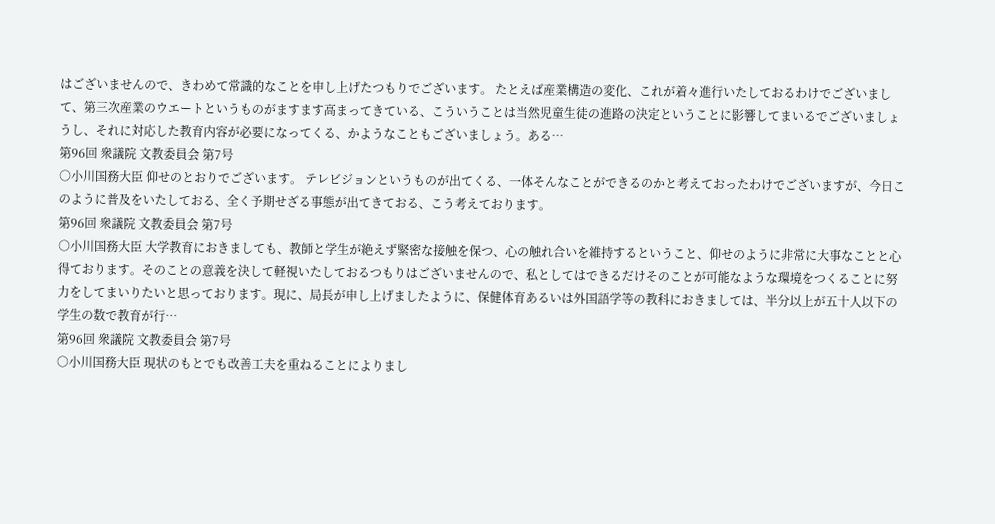はございませんので、きわめて常識的なことを申し上げたつもりでございます。 たとえば産業構造の変化、これが着々進行いたしておるわけでございまして、第三次産業のウエートというものがますます高まってきている、こういうことは当然児童生徒の進路の決定ということに影響してまいるでございましょうし、それに対応した教育内容が必要になってくる、かようなこともございましょう。ある…
第96回 衆議院 文教委員会 第7号
○小川国務大臣 仰せのとおりでございます。 テレビジョンというものが出てくる、一体そんなことができるのかと考えておったわけでございますが、今日このように普及をいたしておる、全く予期せざる事態が出てきておる、こう考えております。
第96回 衆議院 文教委員会 第7号
○小川国務大臣 大学教育におきましても、教師と学生が絶えず緊密な接触を保つ、心の触れ合いを維持するということ、仰せのように非常に大事なことと心得ております。そのことの意義を決して軽視いたしておるつもりはございませんので、私としてはできるだけそのことが可能なような環境をつくることに努力をしてまいりたいと思っております。現に、局長が申し上げましたように、保健体育あるいは外国語学等の教科におきましては、半分以上が五十人以下の学生の数で教育が行…
第96回 衆議院 文教委員会 第7号
○小川国務大臣 現状のもとでも改善工夫を重ねることによりまし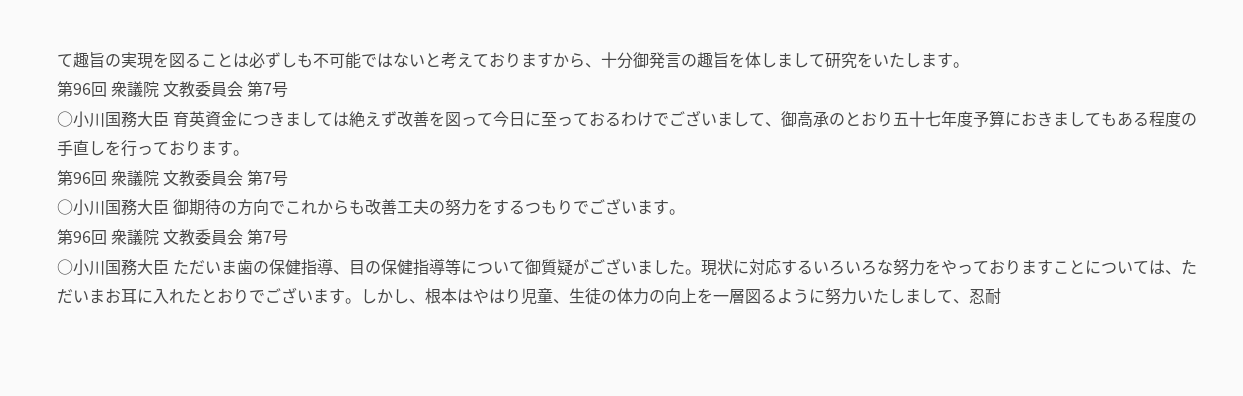て趣旨の実現を図ることは必ずしも不可能ではないと考えておりますから、十分御発言の趣旨を体しまして研究をいたします。
第96回 衆議院 文教委員会 第7号
○小川国務大臣 育英資金につきましては絶えず改善を図って今日に至っておるわけでございまして、御高承のとおり五十七年度予算におきましてもある程度の手直しを行っております。
第96回 衆議院 文教委員会 第7号
○小川国務大臣 御期待の方向でこれからも改善工夫の努力をするつもりでございます。
第96回 衆議院 文教委員会 第7号
○小川国務大臣 ただいま歯の保健指導、目の保健指導等について御質疑がございました。現状に対応するいろいろな努力をやっておりますことについては、ただいまお耳に入れたとおりでございます。しかし、根本はやはり児童、生徒の体力の向上を一層図るように努力いたしまして、忍耐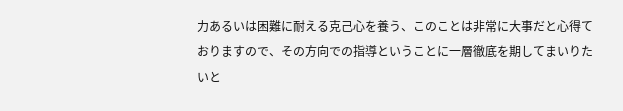力あるいは困難に耐える克己心を養う、このことは非常に大事だと心得ておりますので、その方向での指導ということに一層徹底を期してまいりたいと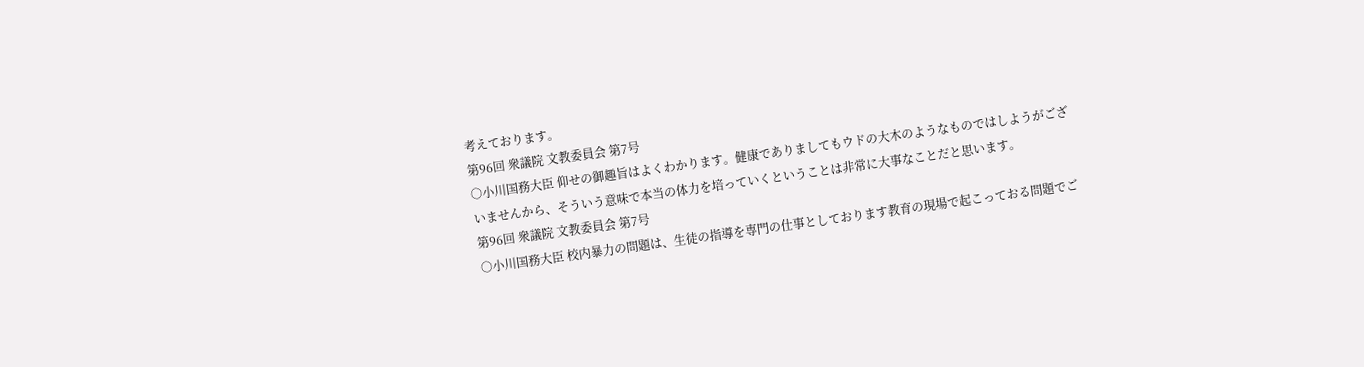考えております。
第96回 衆議院 文教委員会 第7号
○小川国務大臣 仰せの御趣旨はよくわかります。健康でありましてもウドの大木のようなものではしようがございませんから、そういう意味で本当の体力を培っていくということは非常に大事なことだと思います。
第96回 衆議院 文教委員会 第7号
○小川国務大臣 校内暴力の問題は、生徒の指導を専門の仕事としております教育の現場で起こっておる問題でご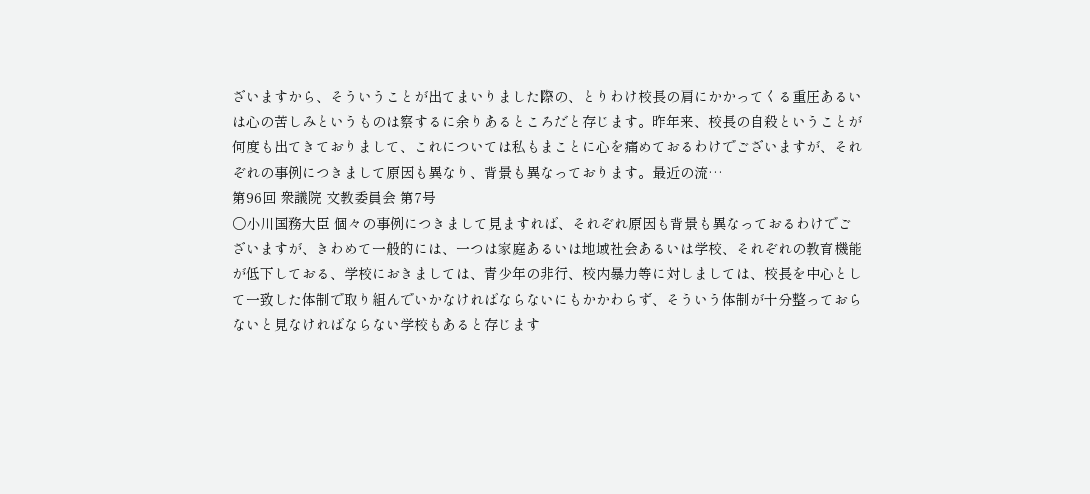ざいますから、そういうことが出てまいりました際の、とりわけ校長の肩にかかってくる重圧あるいは心の苦しみというものは察するに余りあるところだと存じます。昨年来、校長の自殺ということが何度も出てきておりまして、これについては私もまことに心を痛めておるわけでございますが、それぞれの事例につきまして原因も異なり、背景も異なっております。最近の流…
第96回 衆議院 文教委員会 第7号
○小川国務大臣 個々の事例につきまして見ますれば、それぞれ原因も背景も異なっておるわけでございますが、きわめて一般的には、一つは家庭あるいは地域社会あるいは学校、それぞれの教育機能が低下しておる、学校におきましては、青少年の非行、校内暴力等に対しましては、校長を中心として一致した体制で取り組んでいかなければならないにもかかわらず、そういう体制が十分整っておらないと見なければならない学校もあると存じます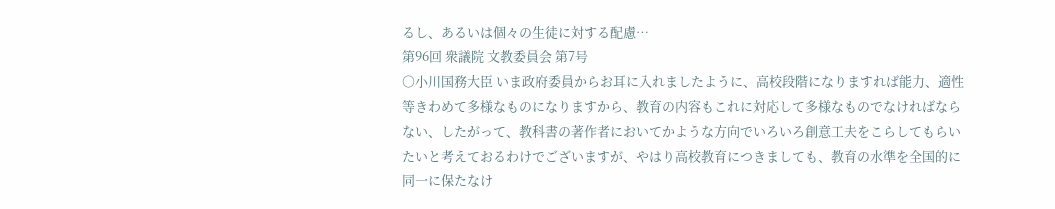るし、あるいは個々の生徒に対する配慮…
第96回 衆議院 文教委員会 第7号
○小川国務大臣 いま政府委員からお耳に入れましたように、高校段階になりますれば能力、適性等きわめて多様なものになりますから、教育の内容もこれに対応して多様なものでなければならない、したがって、教科書の著作者においてかような方向でいろいろ創意工夫をこらしてもらいたいと考えておるわけでございますが、やはり高校教育につきましても、教育の水準を全国的に同一に保たなけ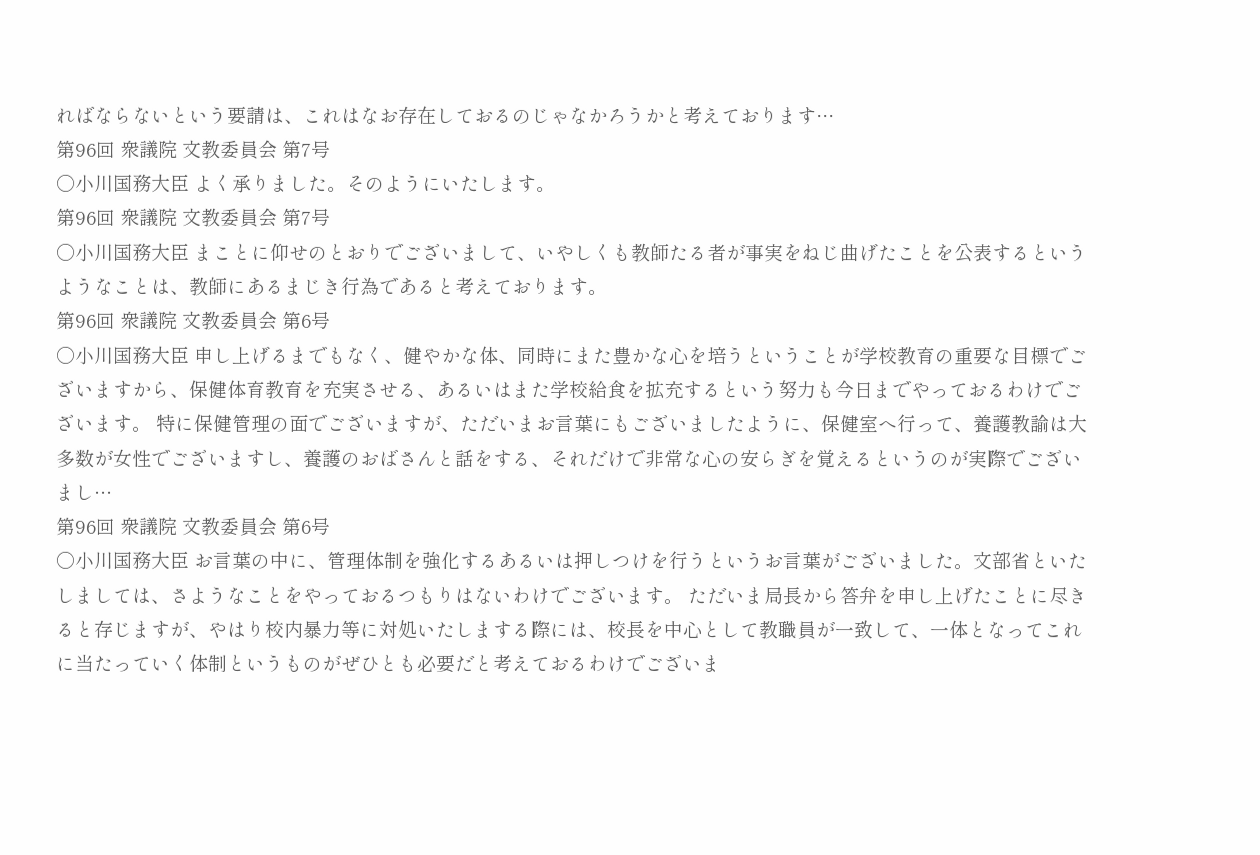ればならないという要請は、これはなお存在しておるのじゃなかろうかと考えております…
第96回 衆議院 文教委員会 第7号
○小川国務大臣 よく承りました。そのようにいたします。
第96回 衆議院 文教委員会 第7号
○小川国務大臣 まことに仰せのとおりでございまして、いやしくも教師たる者が事実をねじ曲げたことを公表するというようなことは、教師にあるまじき行為であると考えております。
第96回 衆議院 文教委員会 第6号
○小川国務大臣 申し上げるまでもなく、健やかな体、同時にまた豊かな心を培うということが学校教育の重要な目標でございますから、保健体育教育を充実させる、あるいはまた学校給食を拡充するという努力も今日までやっておるわけでございます。 特に保健管理の面でございますが、ただいまお言葉にもございましたように、保健室へ行って、養護教諭は大多数が女性でございますし、養護のおばさんと話をする、それだけで非常な心の安らぎを覚えるというのが実際でございまし…
第96回 衆議院 文教委員会 第6号
○小川国務大臣 お言葉の中に、管理体制を強化するあるいは押しつけを行うというお言葉がございました。文部省といたしましては、さようなことをやっておるつもりはないわけでございます。 ただいま局長から答弁を申し上げたことに尽きると存じますが、やはり校内暴力等に対処いたしまする際には、校長を中心として教職員が一致して、一体となってこれに当たっていく体制というものがぜひとも必要だと考えておるわけでございま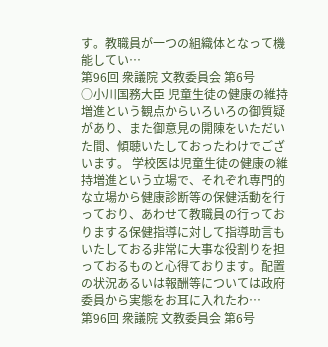す。教職員が一つの組織体となって機能してい…
第96回 衆議院 文教委員会 第6号
○小川国務大臣 児童生徒の健康の維持増進という観点からいろいろの御質疑があり、また御意見の開陳をいただいた間、傾聴いたしておったわけでございます。 学校医は児童生徒の健康の維持増進という立場で、それぞれ専門的な立場から健康診断等の保健活動を行っており、あわせて教職員の行っておりまする保健指導に対して指導助言もいたしておる非常に大事な役割りを担っておるものと心得ております。配置の状況あるいは報酬等については政府委員から実態をお耳に入れたわ…
第96回 衆議院 文教委員会 第6号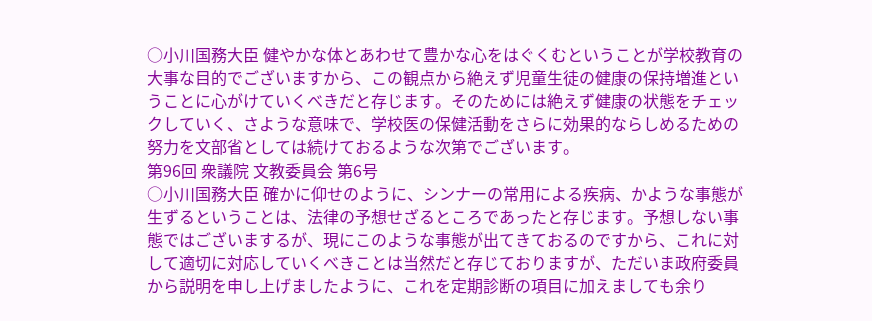○小川国務大臣 健やかな体とあわせて豊かな心をはぐくむということが学校教育の大事な目的でございますから、この観点から絶えず児童生徒の健康の保持増進ということに心がけていくべきだと存じます。そのためには絶えず健康の状態をチェックしていく、さような意味で、学校医の保健活動をさらに効果的ならしめるための努力を文部省としては続けておるような次第でございます。
第96回 衆議院 文教委員会 第6号
○小川国務大臣 確かに仰せのように、シンナーの常用による疾病、かような事態が生ずるということは、法律の予想せざるところであったと存じます。予想しない事態ではございまするが、現にこのような事態が出てきておるのですから、これに対して適切に対応していくべきことは当然だと存じておりますが、ただいま政府委員から説明を申し上げましたように、これを定期診断の項目に加えましても余り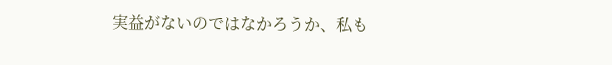実益がないのではなかろうか、私も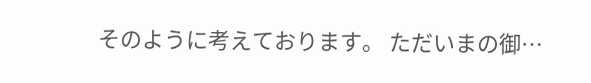そのように考えております。 ただいまの御…